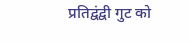प्रतिद्वंद्वी गुट को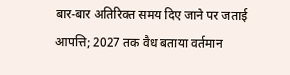बार-बार अतिरिक्त समय दिए जाने पर जताई आपत्ति; 2027 तक वैध बताया वर्तमान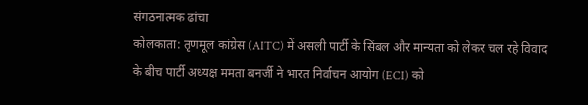संगठनात्मक ढांचा
कोलकाता: तृणमूल कांग्रेस (AITC) में असली पार्टी के सिंबल और मान्यता को लेकर चल रहे विवाद के बीच पार्टी अध्यक्ष ममता बनर्जी ने भारत निर्वाचन आयोग (ECI) को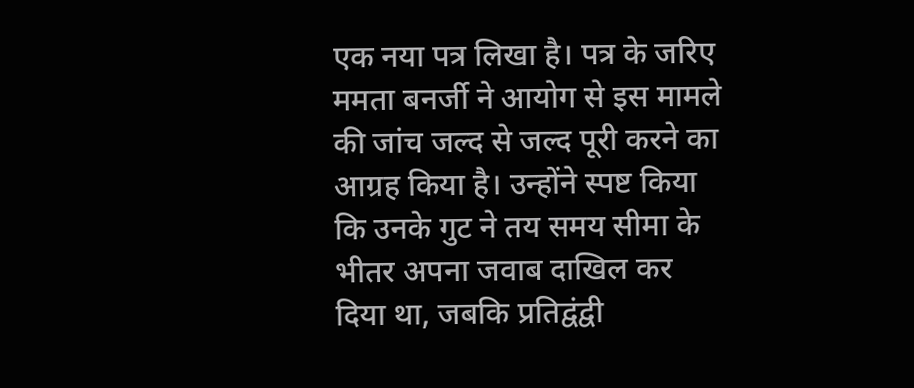एक नया पत्र लिखा है। पत्र के जरिए ममता बनर्जी ने आयोग से इस मामले की जांच जल्द से जल्द पूरी करने का आग्रह किया है। उन्होंने स्पष्ट किया कि उनके गुट ने तय समय सीमा के भीतर अपना जवाब दाखिल कर दिया था, जबकि प्रतिद्वंद्वी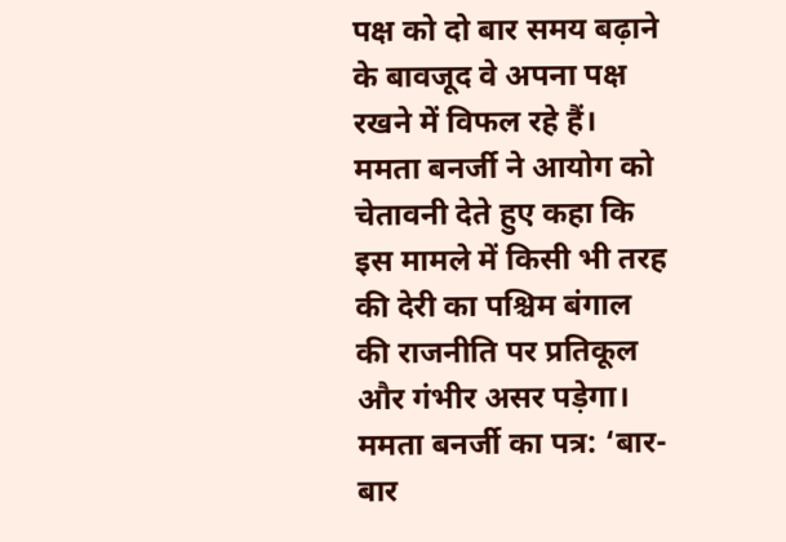पक्ष को दो बार समय बढ़ाने के बावजूद वे अपना पक्ष रखने में विफल रहे हैं।
ममता बनर्जी ने आयोग को चेतावनी देते हुए कहा कि इस मामले में किसी भी तरह की देरी का पश्चिम बंगाल की राजनीति पर प्रतिकूल और गंभीर असर पड़ेगा।
ममता बनर्जी का पत्र: ‘बार-बार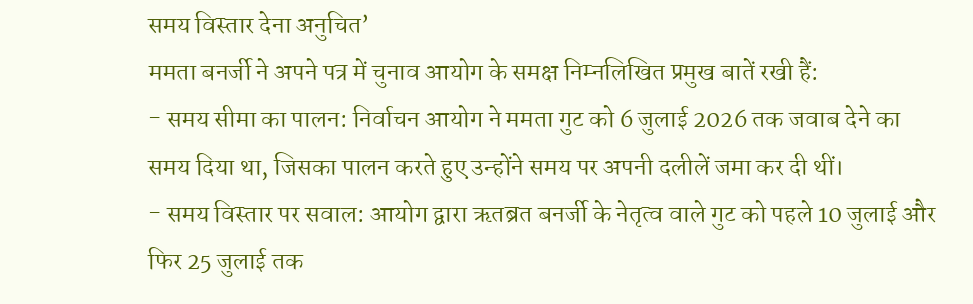समय विस्तार देना अनुचित’
ममता बनर्जी ने अपने पत्र में चुनाव आयोग के समक्ष निम्नलिखित प्रमुख बातें रखी हैं:
- समय सीमा का पालन: निर्वाचन आयोग ने ममता गुट को 6 जुलाई 2026 तक जवाब देने का समय दिया था, जिसका पालन करते हुए उन्होंने समय पर अपनी दलीलें जमा कर दी थीं।
- समय विस्तार पर सवाल: आयोग द्वारा ऋतब्रत बनर्जी के नेतृत्व वाले गुट को पहले 10 जुलाई और फिर 25 जुलाई तक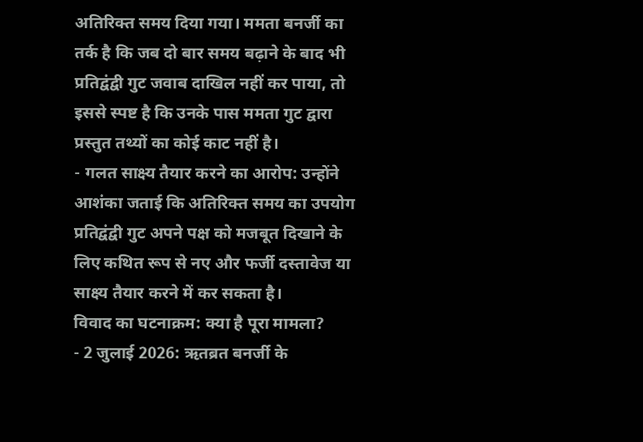अतिरिक्त समय दिया गया। ममता बनर्जी का तर्क है कि जब दो बार समय बढ़ाने के बाद भी प्रतिद्वंद्वी गुट जवाब दाखिल नहीं कर पाया, तो इससे स्पष्ट है कि उनके पास ममता गुट द्वारा प्रस्तुत तथ्यों का कोई काट नहीं है।
- गलत साक्ष्य तैयार करने का आरोप: उन्होंने आशंका जताई कि अतिरिक्त समय का उपयोग प्रतिद्वंद्वी गुट अपने पक्ष को मजबूत दिखाने के लिए कथित रूप से नए और फर्जी दस्तावेज या साक्ष्य तैयार करने में कर सकता है।
विवाद का घटनाक्रम: क्या है पूरा मामला?
- 2 जुलाई 2026: ऋतब्रत बनर्जी के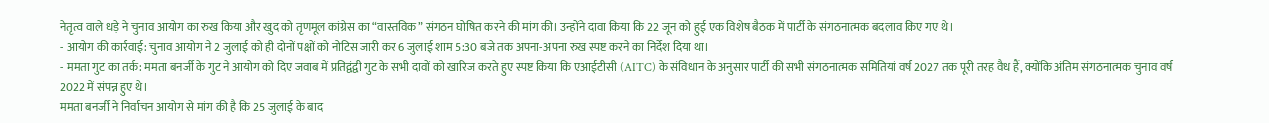नेतृत्व वाले धड़े ने चुनाव आयोग का रुख किया और खुद को तृणमूल कांग्रेस का “वास्तविक” संगठन घोषित करने की मांग की। उन्होंने दावा किया कि 22 जून को हुई एक विशेष बैठक में पार्टी के संगठनात्मक बदलाव किए गए थे।
- आयोग की कार्रवाई: चुनाव आयोग ने 2 जुलाई को ही दोनों पक्षों को नोटिस जारी कर 6 जुलाई शाम 5:30 बजे तक अपना-अपना रुख स्पष्ट करने का निर्देश दिया था।
- ममता गुट का तर्क: ममता बनर्जी के गुट ने आयोग को दिए जवाब में प्रतिद्वंद्वी गुट के सभी दावों को खारिज करते हुए स्पष्ट किया कि एआईटीसी (AITC) के संविधान के अनुसार पार्टी की सभी संगठनात्मक समितियां वर्ष 2027 तक पूरी तरह वैध हैं, क्योंकि अंतिम संगठनात्मक चुनाव वर्ष 2022 में संपन्न हुए थे।
ममता बनर्जी ने निर्वाचन आयोग से मांग की है कि 25 जुलाई के बाद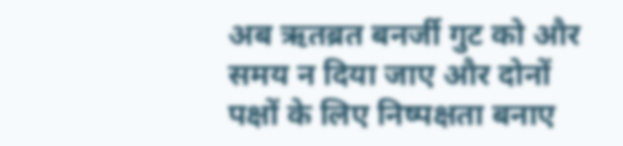अब ऋतब्रत बनर्जी गुट को और समय न दिया जाए और दोनों पक्षों के लिए निष्पक्षता बनाए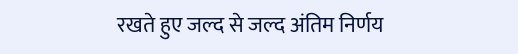रखते हुए जल्द से जल्द अंतिम निर्णय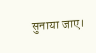सुनाया जाए।